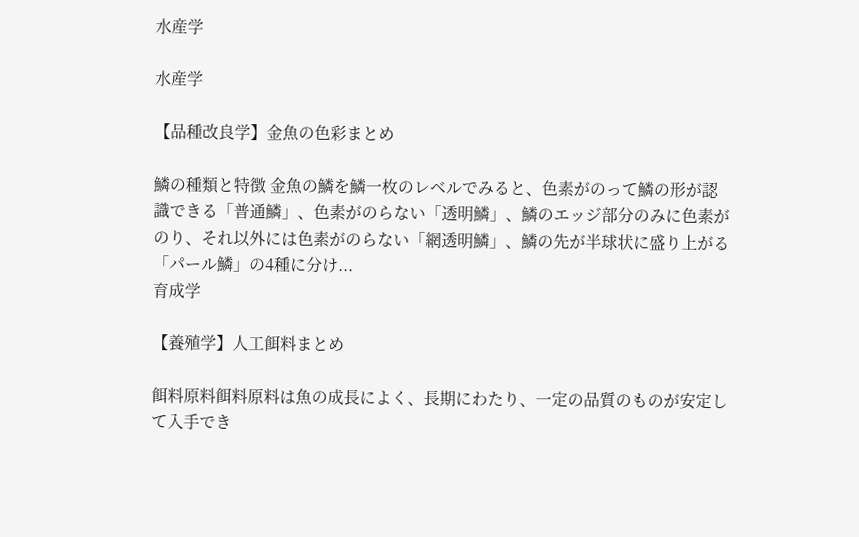水産学

水産学

【品種改良学】金魚の色彩まとめ

鱗の種類と特徴 金魚の鱗を鱗一枚のレベルでみると、色素がのって鱗の形が認識できる「普通鱗」、色素がのらない「透明鱗」、鱗のエッジ部分のみに色素がのり、それ以外には色素がのらない「網透明鱗」、鱗の先が半球状に盛り上がる「パール鱗」の4種に分け...
育成学

【養殖学】人工餌料まとめ

餌料原料餌料原料は魚の成長によく、長期にわたり、一定の品質のものが安定して入手でき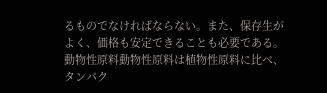るものでなければならない。また、保存生がよく、価格も安定できることも必要である。動物性原料動物性原料は植物性原料に比べ、タンパク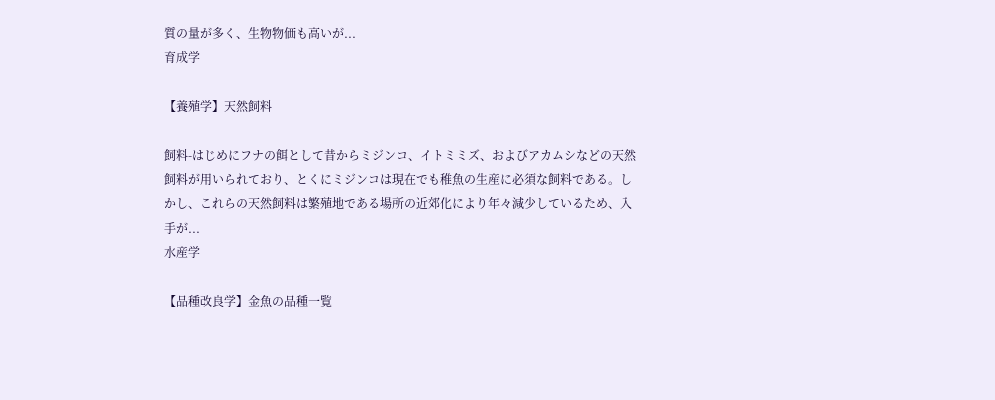質の量が多く、生物物価も高いが...
育成学

【養殖学】天然飼料

飼料-はじめにフナの餌として昔からミジンコ、イトミミズ、およびアカムシなどの天然飼料が用いられており、とくにミジンコは現在でも稚魚の生産に必須な飼料である。しかし、これらの天然飼料は繁殖地である場所の近郊化により年々減少しているため、入手が...
水産学

【品種改良学】金魚の品種一覧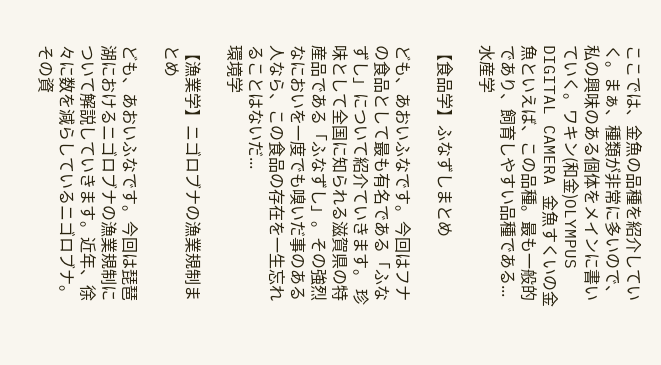ここでは、金魚の品種を紹介していく。まぁ、種類が非常に多いので、私の興味のある個体をメインに書いていく。ワキン(和金)OLYMPUS DIGITAL CAMERA 金魚すくいの金魚といえば、この品種。最も一般的であり、飼育しやすい品種である...
水産学

【食品学】ふなずしまとめ

ども、あおいふなです。今回はフナの食品として最も有名である「ふなずし」について紹介ていきます。 珍味として全国に知られる滋賀県の特産品である「ふなずし」。その強烈なにおいを一度でも嗅いだ事のある人なら、この食品の存在を一生忘れることはないだ...
環境学

【漁業学】ニゴロブナの漁業規制まとめ

ども、あおいふなです。今回は琵琶湖におけるニゴロブナの漁業規制について解説していきます。近年、徐々に数を減らしているニゴロブナ。その資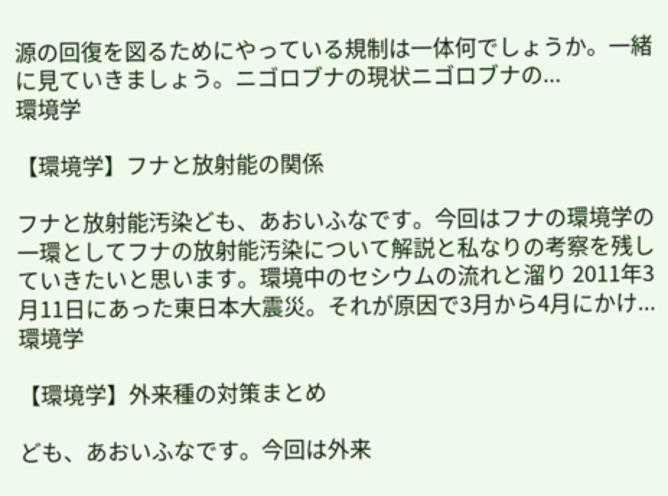源の回復を図るためにやっている規制は一体何でしょうか。一緒に見ていきましょう。ニゴロブナの現状ニゴロブナの...
環境学

【環境学】フナと放射能の関係

フナと放射能汚染ども、あおいふなです。今回はフナの環境学の一環としてフナの放射能汚染について解説と私なりの考察を残していきたいと思います。環境中のセシウムの流れと溜り 2011年3月11日にあった東日本大震災。それが原因で3月から4月にかけ...
環境学

【環境学】外来種の対策まとめ

ども、あおいふなです。今回は外来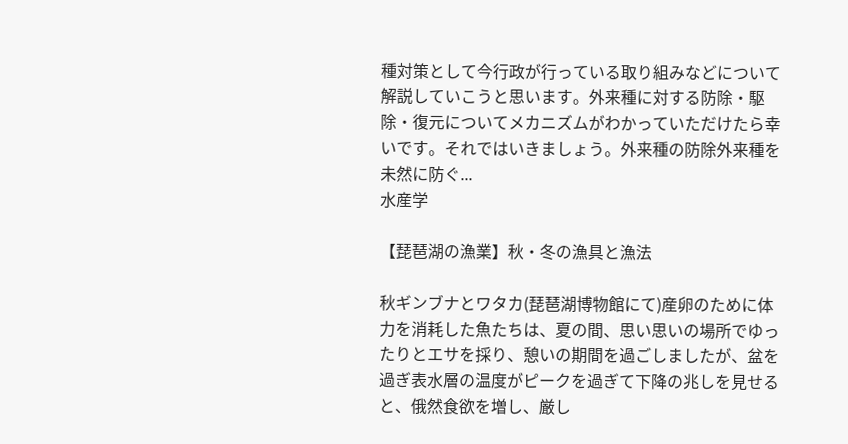種対策として今行政が行っている取り組みなどについて解説していこうと思います。外来種に対する防除・駆除・復元についてメカニズムがわかっていただけたら幸いです。それではいきましょう。外来種の防除外来種を未然に防ぐ...
水産学

【琵琶湖の漁業】秋・冬の漁具と漁法

秋ギンブナとワタカ(琵琶湖博物館にて)産卵のために体力を消耗した魚たちは、夏の間、思い思いの場所でゆったりとエサを採り、憩いの期間を過ごしましたが、盆を過ぎ表水層の温度がピークを過ぎて下降の兆しを見せると、俄然食欲を増し、厳し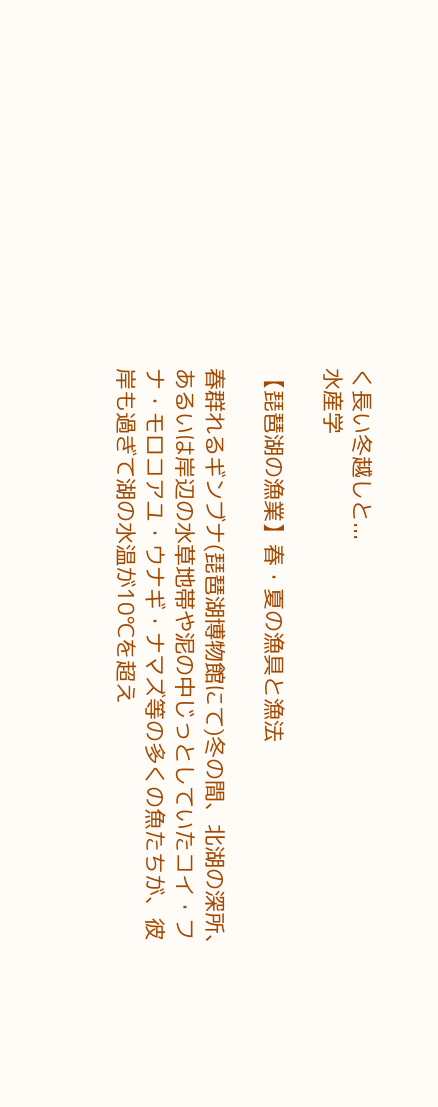く長い冬越しと...
水産学

【琵琶湖の漁業】春・夏の漁具と漁法

春群れるギンブナ(琵琶湖博物館にて)冬の間、北湖の深所、あるいは岸辺の水草地帯や泥の中じっとしていたコイ・フナ・モロコアユ・ウナギ・ナマズ等の多くの魚たちが、彼岸も過ぎて湖の水温が10℃を超え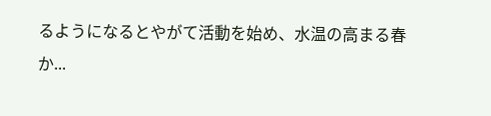るようになるとやがて活動を始め、水温の高まる春か...